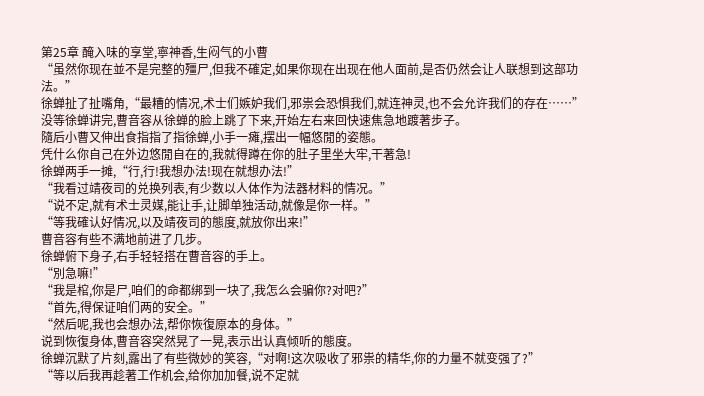第25章 醃入味的享堂,寧神香,生闷气的小曹
“虽然你现在並不是完整的殭尸,但我不確定,如果你现在出现在他人面前,是否仍然会让人联想到这部功法。”
徐蝉扯了扯嘴角,“最糟的情况,术士们嫉妒我们,邪祟会恐惧我们,就连神灵,也不会允许我们的存在……”
没等徐蝉讲完,曹音容从徐蝉的脸上跳了下来,开始左右来回快速焦急地踱著步子。
隨后小曹又伸出食指指了指徐蝉,小手一瘫,摆出一幅悠閒的姿態。
凭什么你自己在外边悠閒自在的,我就得蹲在你的肚子里坐大牢,干著急!
徐蝉两手一摊,“行,行!我想办法!现在就想办法!”
“我看过靖夜司的兑换列表,有少数以人体作为法器材料的情况。”
“说不定,就有术士灵媒,能让手,让脚单独活动,就像是你一样。”
“等我確认好情况,以及靖夜司的態度,就放你出来!”
曹音容有些不满地前进了几步。
徐蝉俯下身子,右手轻轻搭在曹音容的手上。
“別急嘛!”
“我是棺,你是尸,咱们的命都绑到一块了,我怎么会骗你?对吧?”
“首先,得保证咱们两的安全。”
“然后呢,我也会想办法,帮你恢復原本的身体。”
说到恢復身体,曹音容突然晃了一晃,表示出认真倾听的態度。
徐蝉沉默了片刻,露出了有些微妙的笑容,“对啊!这次吸收了邪祟的精华,你的力量不就变强了?”
“等以后我再趁著工作机会,给你加加餐,说不定就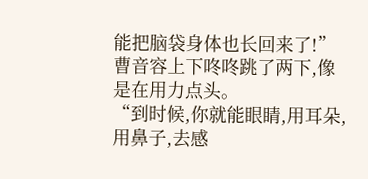能把脑袋身体也长回来了!”
曹音容上下咚咚跳了两下,像是在用力点头。
“到时候,你就能眼睛,用耳朵,用鼻子,去感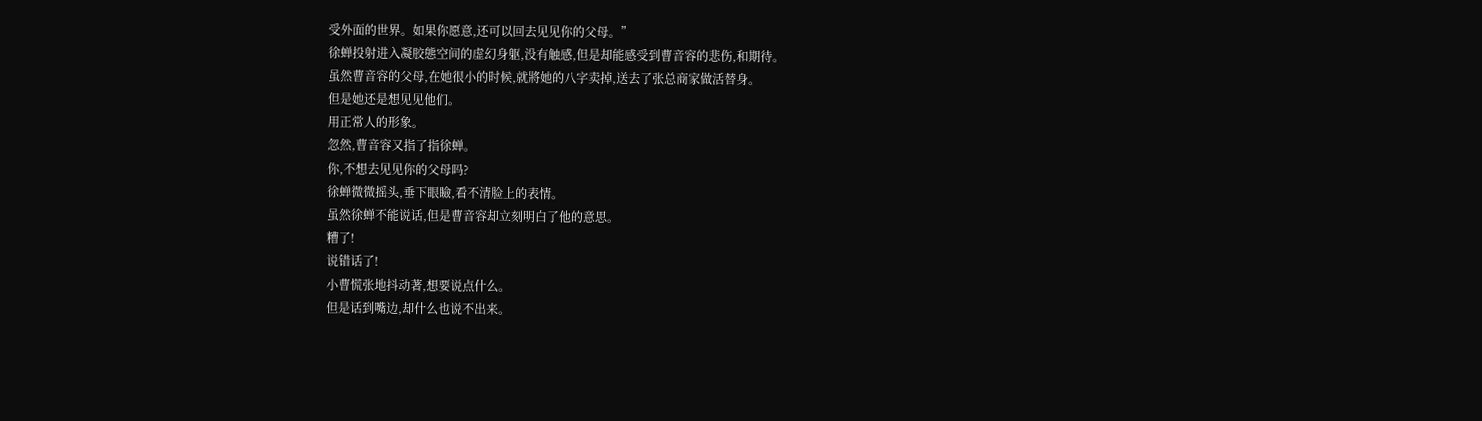受外面的世界。如果你愿意,还可以回去见见你的父母。”
徐蝉投射进入凝胶態空间的虚幻身躯,没有触感,但是却能感受到曹音容的悲伤,和期待。
虽然曹音容的父母,在她很小的时候,就將她的八字卖掉,送去了张总商家做活替身。
但是她还是想见见他们。
用正常人的形象。
忽然,曹音容又指了指徐蝉。
你,不想去见见你的父母吗?
徐蝉微微摇头,垂下眼瞼,看不清脸上的表情。
虽然徐蝉不能说话,但是曹音容却立刻明白了他的意思。
糟了!
说错话了!
小曹慌张地抖动著,想要说点什么。
但是话到嘴边,却什么也说不出来。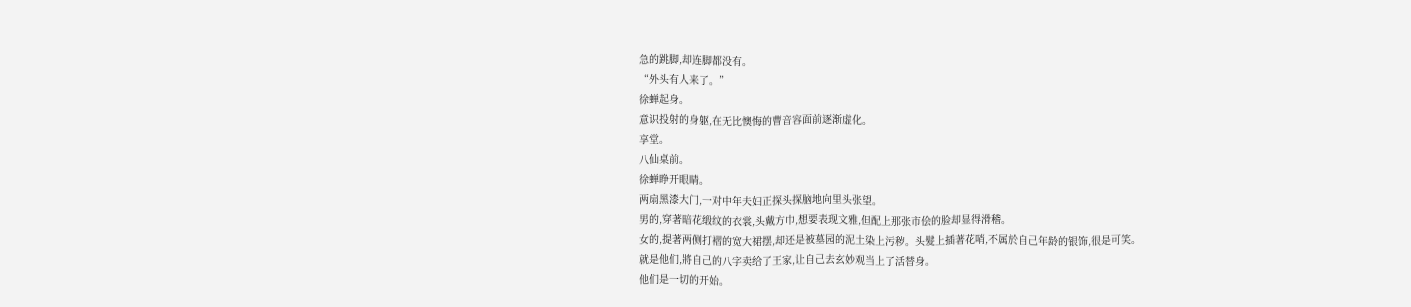急的跳脚,却连脚都没有。
“外头有人来了。”
徐蝉起身。
意识投射的身躯,在无比懊悔的曹音容面前逐渐虚化。
享堂。
八仙桌前。
徐蝉睁开眼睛。
两扇黑漆大门,一对中年夫妇正探头探脑地向里头张望。
男的,穿著暗花缎纹的衣裳,头戴方巾,想要表现文雅,但配上那张市侩的脸却显得滑稽。
女的,提著两侧打褶的宽大裙摆,却还是被墓园的泥土染上污秽。头髮上插著花哨,不属於自己年龄的银饰,很是可笑。
就是他们,將自己的八字卖给了王家,让自己去玄妙观当上了活替身。
他们是一切的开始。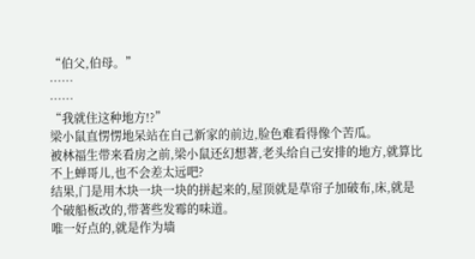“伯父,伯母。”
……
……
“我就住这种地方!?”
梁小鼠直愣愣地呆站在自己新家的前边,脸色难看得像个苦瓜。
被林福生带来看房之前,梁小鼠还幻想著,老头给自己安排的地方,就算比不上蝉哥儿,也不会差太远吧?
结果,门是用木块一块一块的拼起来的,屋顶就是草帘子加破布,床,就是个破船板改的,带著些发霉的味道。
唯一好点的,就是作为墙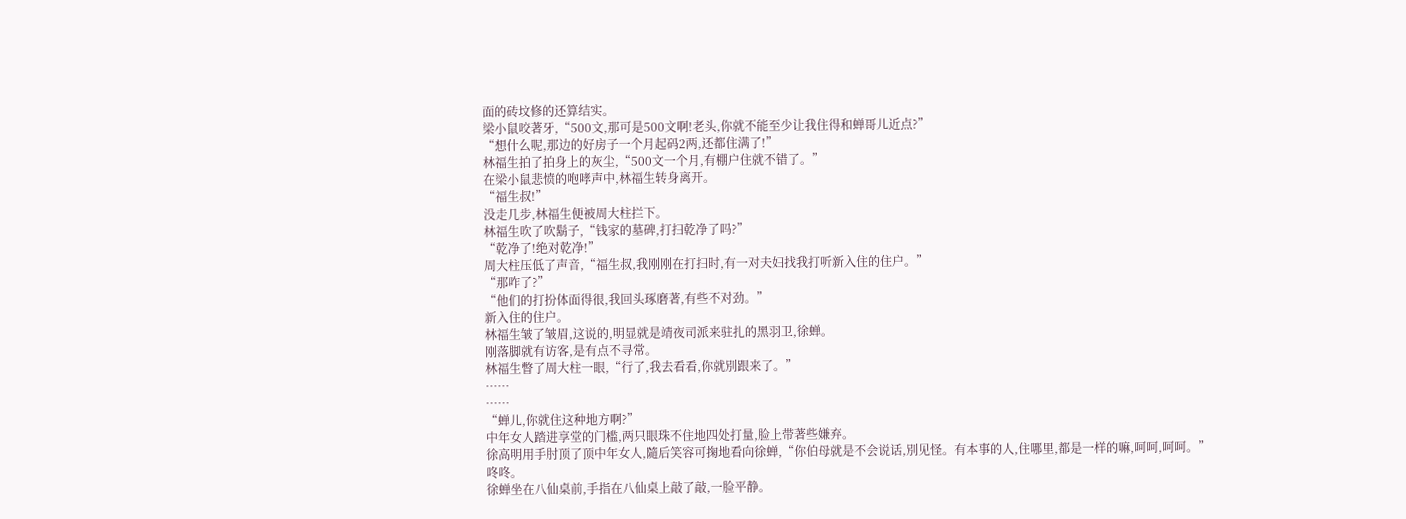面的砖坟修的还算结实。
梁小鼠咬著牙,“500文,那可是500文啊!老头,你就不能至少让我住得和蝉哥儿近点?”
“想什么呢,那边的好房子一个月起码2两,还都住满了!”
林福生拍了拍身上的灰尘,“500文一个月,有棚户住就不错了。”
在梁小鼠悲愤的咆哮声中,林福生转身离开。
“福生叔!”
没走几步,林福生便被周大柱拦下。
林福生吹了吹鬍子,“钱家的墓碑,打扫乾净了吗?”
“乾净了!绝对乾净!”
周大柱压低了声音,“福生叔,我刚刚在打扫时,有一对夫妇找我打听新入住的住户。”
“那咋了?”
“他们的打扮体面得很,我回头琢磨著,有些不对劲。”
新入住的住户。
林福生皱了皱眉,这说的,明显就是靖夜司派来驻扎的黑羽卫,徐蝉。
刚落脚就有访客,是有点不寻常。
林福生瞥了周大柱一眼,“行了,我去看看,你就別跟来了。”
……
……
“蝉儿,你就住这种地方啊?”
中年女人踏进享堂的门槛,两只眼珠不住地四处打量,脸上带著些嫌弃。
徐高明用手肘顶了顶中年女人,隨后笑容可掬地看向徐蝉,“你伯母就是不会说话,別见怪。有本事的人,住哪里,都是一样的嘛,呵呵,呵呵。”
咚咚。
徐蝉坐在八仙桌前,手指在八仙桌上敲了敲,一脸平静。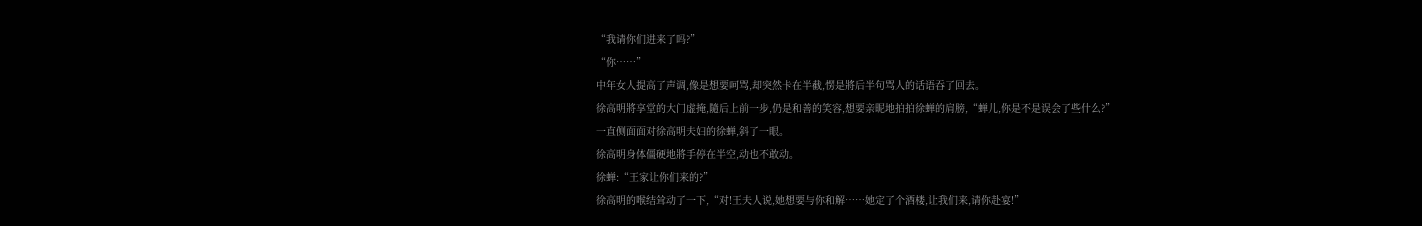“我请你们进来了吗?”
“你……”
中年女人提高了声调,像是想要呵骂,却突然卡在半截,愣是將后半句骂人的话语吞了回去。
徐高明將享堂的大门虚掩,隨后上前一步,仍是和善的笑容,想要亲昵地拍拍徐蝉的肩膀,“蝉儿,你是不是误会了些什么?”
一直侧面面对徐高明夫妇的徐蝉,斜了一眼。
徐高明身体僵硬地將手停在半空,动也不敢动。
徐蝉:“王家让你们来的?”
徐高明的喉结耸动了一下,“对!王夫人说,她想要与你和解……她定了个酒楼,让我们来,请你赴宴!”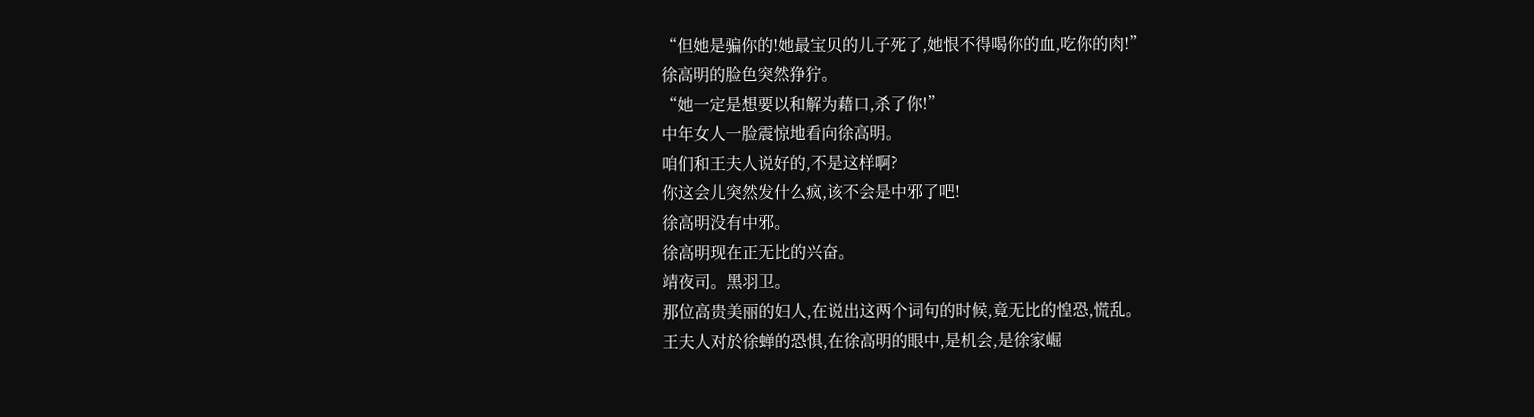“但她是骗你的!她最宝贝的儿子死了,她恨不得喝你的血,吃你的肉!”
徐高明的脸色突然狰狞。
“她一定是想要以和解为藉口,杀了你!”
中年女人一脸震惊地看向徐高明。
咱们和王夫人说好的,不是这样啊?
你这会儿突然发什么疯,该不会是中邪了吧!
徐高明没有中邪。
徐高明现在正无比的兴奋。
靖夜司。黑羽卫。
那位高贵美丽的妇人,在说出这两个词句的时候,竟无比的惶恐,慌乱。
王夫人对於徐蝉的恐惧,在徐高明的眼中,是机会,是徐家崛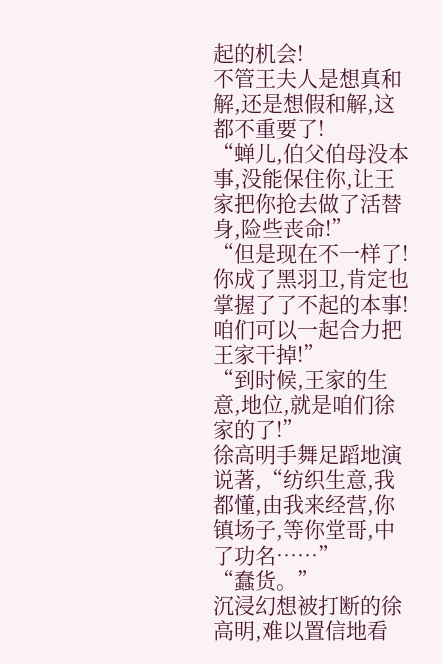起的机会!
不管王夫人是想真和解,还是想假和解,这都不重要了!
“蝉儿,伯父伯母没本事,没能保住你,让王家把你抢去做了活替身,险些丧命!”
“但是现在不一样了!你成了黑羽卫,肯定也掌握了了不起的本事!咱们可以一起合力把王家干掉!”
“到时候,王家的生意,地位,就是咱们徐家的了!”
徐高明手舞足蹈地演说著,“纺织生意,我都懂,由我来经营,你镇场子,等你堂哥,中了功名……”
“蠢货。”
沉浸幻想被打断的徐高明,难以置信地看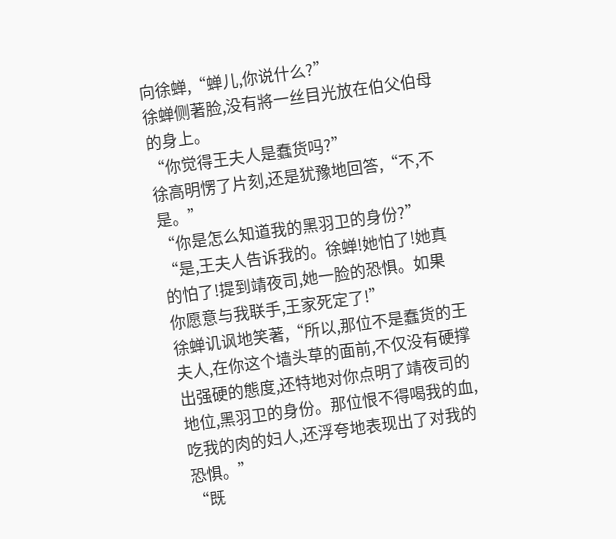向徐蝉,“蝉儿,你说什么?”
徐蝉侧著脸,没有將一丝目光放在伯父伯母的身上。
“你觉得王夫人是蠢货吗?”
徐高明愣了片刻,还是犹豫地回答,“不,不是。”
“你是怎么知道我的黑羽卫的身份?”
“是,王夫人告诉我的。徐蝉!她怕了!她真的怕了!提到靖夜司,她一脸的恐惧。如果你愿意与我联手,王家死定了!”
徐蝉讥讽地笑著,“所以,那位不是蠢货的王夫人,在你这个墙头草的面前,不仅没有硬撑出强硬的態度,还特地对你点明了靖夜司的地位,黑羽卫的身份。那位恨不得喝我的血,吃我的肉的妇人,还浮夸地表现出了对我的恐惧。”
“既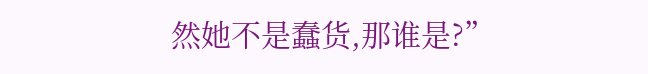然她不是蠢货,那谁是?”